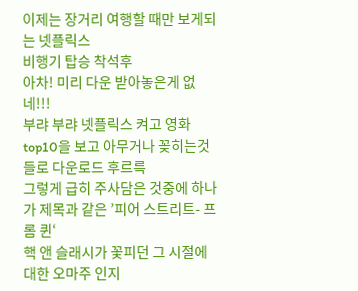이제는 장거리 여행할 때만 보게되는 넷플릭스
비행기 탑승 착석후
아차! 미리 다운 받아놓은게 없네!!!
부랴 부랴 넷플릭스 켜고 영화 top10을 보고 아무거나 꽂히는것들로 다운로드 후르륵
그렇게 급히 주사담은 것중에 하나가 제목과 같은 ’피어 스트리트- 프롬 퀸‘
핵 앤 슬래시가 꽃피던 그 시절에 대한 오마주 인지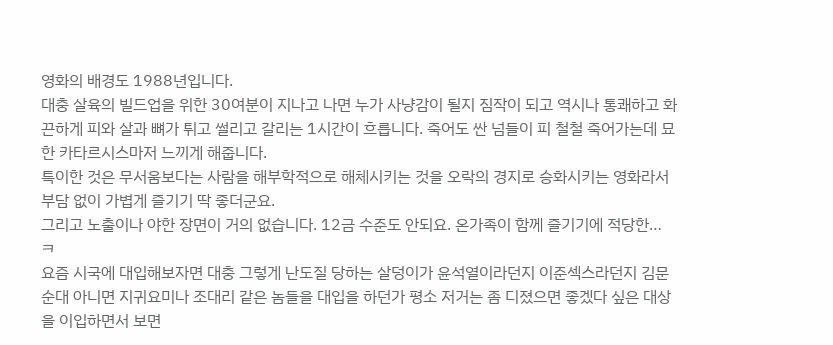영화의 배경도 1988년입니다.
대충 살육의 빌드업을 위한 30여분이 지나고 나면 누가 사냥감이 될지 짐작이 되고 역시나 통쾌하고 화끈하게 피와 살과 뼈가 튀고 썰리고 갈리는 1시간이 흐릅니다. 죽어도 싼 넘들이 피 철철 죽어가는데 묘한 카타르시스마저 느끼게 해줍니다.
특이한 것은 무서움보다는 사람을 해부학적으로 해체시키는 것을 오락의 경지로 승화시키는 영화라서 부담 없이 가볍게 즐기기 딱 좋더군요.
그리고 노출이나 야한 장면이 거의 없습니다. 12금 수준도 안되요. 온가족이 함께 즐기기에 적당한… ㅋ
요즘 시국에 대입해보자면 대충 그렇게 난도질 당하는 살덩이가 윤석열이라던지 이준섹스라던지 김문순대 아니면 지귀요미나 조대리 같은 놈들을 대입을 하던가 평소 저거는 좀 디졌으면 좋겠다 싶은 대상을 이입하면서 보면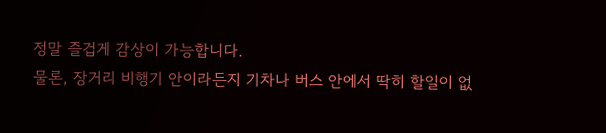정말 즐겁게 감상이 가능합니다.
물론, 장거리 비행기 안이라든지 기차나 버스 안에서 딱히 할일이 없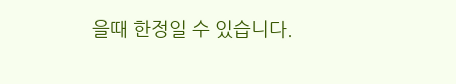을때 한정일 수 있습니다.